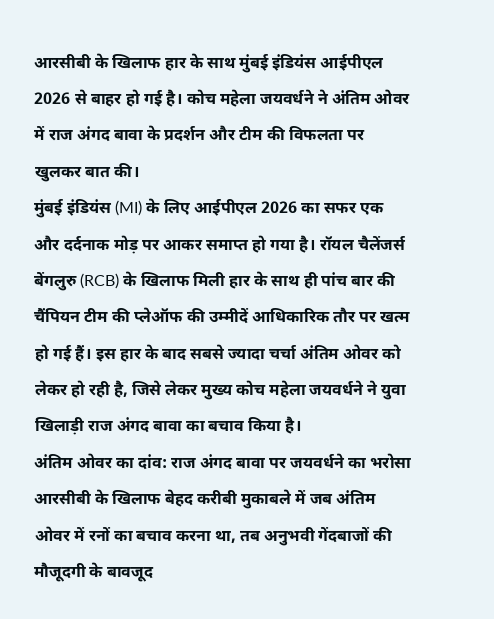आरसीबी के खिलाफ हार के साथ मुंबई इंडियंस आईपीएल 2026 से बाहर हो गई है। कोच महेला जयवर्धने ने अंतिम ओवर में राज अंगद बावा के प्रदर्शन और टीम की विफलता पर खुलकर बात की।
मुंबई इंडियंस (MI) के लिए आईपीएल 2026 का सफर एक और दर्दनाक मोड़ पर आकर समाप्त हो गया है। रॉयल चैलेंजर्स बेंगलुरु (RCB) के खिलाफ मिली हार के साथ ही पांच बार की चैंपियन टीम की प्लेऑफ की उम्मीदें आधिकारिक तौर पर खत्म हो गई हैं। इस हार के बाद सबसे ज्यादा चर्चा अंतिम ओवर को लेकर हो रही है, जिसे लेकर मुख्य कोच महेला जयवर्धने ने युवा खिलाड़ी राज अंगद बावा का बचाव किया है।
अंतिम ओवर का दांव: राज अंगद बावा पर जयवर्धने का भरोसा
आरसीबी के खिलाफ बेहद करीबी मुकाबले में जब अंतिम ओवर में रनों का बचाव करना था, तब अनुभवी गेंदबाजों की मौजूदगी के बावजूद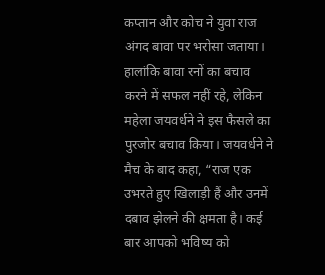कप्तान और कोच ने युवा राज अंगद बावा पर भरोसा जताया। हालांकि बावा रनों का बचाव करने में सफल नहीं रहे, लेकिन महेला जयवर्धने ने इस फैसले का पुरजोर बचाव किया। जयवर्धने ने मैच के बाद कहा, “राज एक उभरते हुए खिलाड़ी हैं और उनमें दबाव झेलने की क्षमता है। कई बार आपको भविष्य को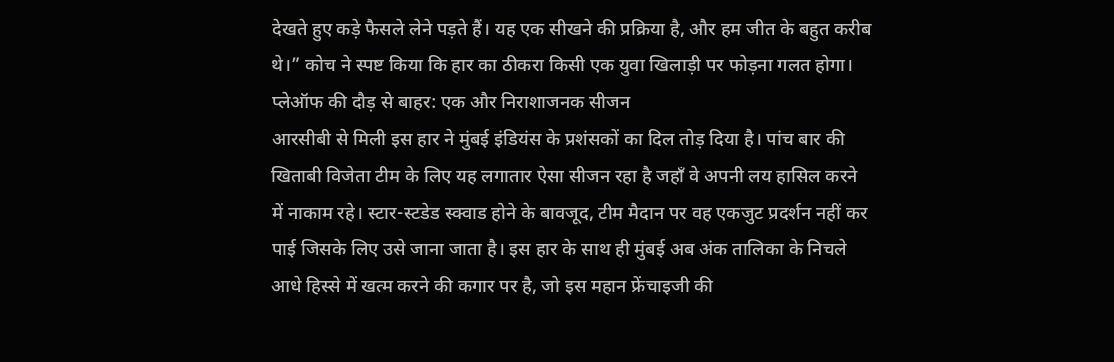देखते हुए कड़े फैसले लेने पड़ते हैं। यह एक सीखने की प्रक्रिया है, और हम जीत के बहुत करीब थे।” कोच ने स्पष्ट किया कि हार का ठीकरा किसी एक युवा खिलाड़ी पर फोड़ना गलत होगा।
प्लेऑफ की दौड़ से बाहर: एक और निराशाजनक सीजन
आरसीबी से मिली इस हार ने मुंबई इंडियंस के प्रशंसकों का दिल तोड़ दिया है। पांच बार की खिताबी विजेता टीम के लिए यह लगातार ऐसा सीजन रहा है जहाँ वे अपनी लय हासिल करने में नाकाम रहे। स्टार-स्टडेड स्क्वाड होने के बावजूद, टीम मैदान पर वह एकजुट प्रदर्शन नहीं कर पाई जिसके लिए उसे जाना जाता है। इस हार के साथ ही मुंबई अब अंक तालिका के निचले आधे हिस्से में खत्म करने की कगार पर है, जो इस महान फ्रेंचाइजी की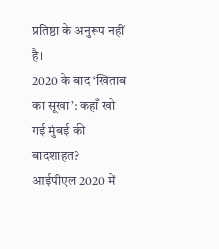प्रतिष्ठा के अनुरूप नहीं है।
2020 के बाद ‘खिताब का सूखा’: कहाँ खो गई मुंबई की बादशाहत?
आईपीएल 2020 में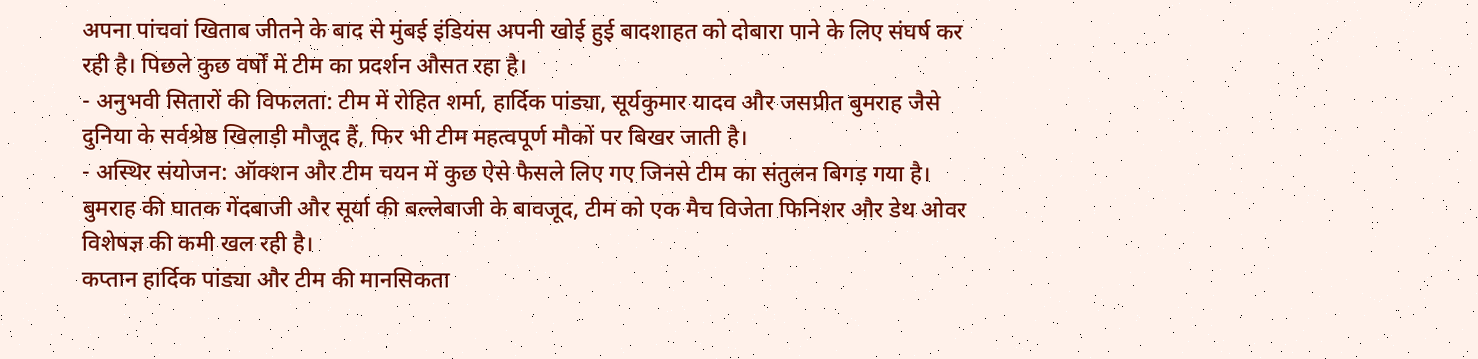अपना पांचवां खिताब जीतने के बाद से मुंबई इंडियंस अपनी खोई हुई बादशाहत को दोबारा पाने के लिए संघर्ष कर रही है। पिछले कुछ वर्षों में टीम का प्रदर्शन औसत रहा है।
- अनुभवी सितारों की विफलता: टीम में रोहित शर्मा, हार्दिक पांड्या, सूर्यकुमार यादव और जसप्रीत बुमराह जैसे दुनिया के सर्वश्रेष्ठ खिलाड़ी मौजूद हैं, फिर भी टीम महत्वपूर्ण मौकों पर बिखर जाती है।
- अस्थिर संयोजन: ऑक्शन और टीम चयन में कुछ ऐसे फैसले लिए गए जिनसे टीम का संतुलन बिगड़ गया है। बुमराह की घातक गेंदबाजी और सूर्या की बल्लेबाजी के बावजूद, टीम को एक मैच विजेता फिनिशर और डेथ ओवर विशेषज्ञ की कमी खल रही है।
कप्तान हार्दिक पांड्या और टीम की मानसिकता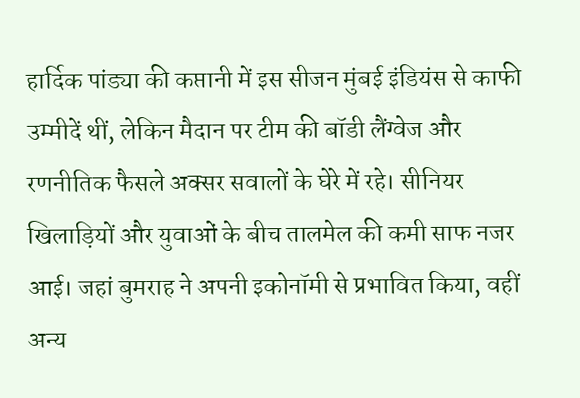हार्दिक पांड्या की कप्तानी में इस सीजन मुंबई इंडियंस से काफी उम्मीदें थीं, लेकिन मैदान पर टीम की बॉडी लैंग्वेज और रणनीतिक फैसले अक्सर सवालों के घेरे में रहे। सीनियर खिलाड़ियों और युवाओं के बीच तालमेल की कमी साफ नजर आई। जहां बुमराह ने अपनी इकोनॉमी से प्रभावित किया, वहीं अन्य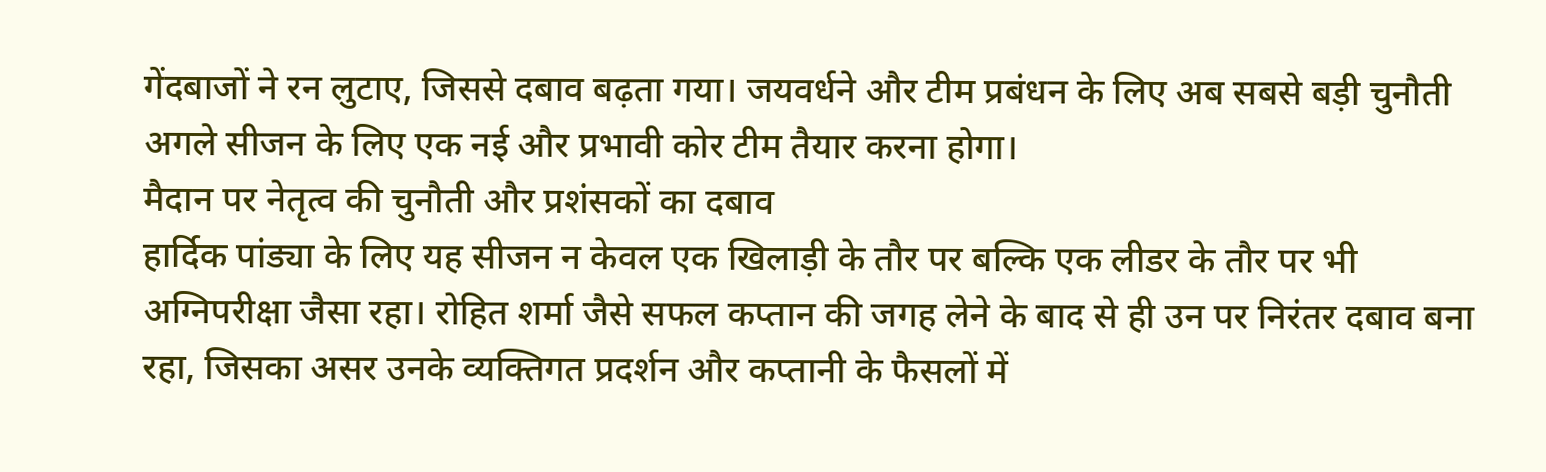गेंदबाजों ने रन लुटाए, जिससे दबाव बढ़ता गया। जयवर्धने और टीम प्रबंधन के लिए अब सबसे बड़ी चुनौती अगले सीजन के लिए एक नई और प्रभावी कोर टीम तैयार करना होगा।
मैदान पर नेतृत्व की चुनौती और प्रशंसकों का दबाव
हार्दिक पांड्या के लिए यह सीजन न केवल एक खिलाड़ी के तौर पर बल्कि एक लीडर के तौर पर भी अग्निपरीक्षा जैसा रहा। रोहित शर्मा जैसे सफल कप्तान की जगह लेने के बाद से ही उन पर निरंतर दबाव बना रहा, जिसका असर उनके व्यक्तिगत प्रदर्शन और कप्तानी के फैसलों में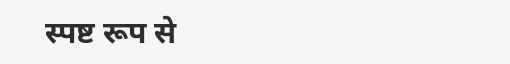स्पष्ट रूप से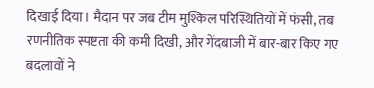दिखाई दिया। मैदान पर जब टीम मुश्किल परिस्थितियों में फंसी, तब रणनीतिक स्पष्टता की कमी दिखी, और गेंदबाजी में बार-बार किए गए बदलावों ने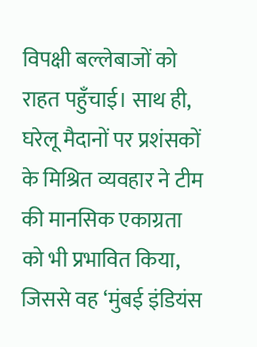विपक्षी बल्लेबाजों को राहत पहुँचाई। साथ ही, घरेलू मैदानों पर प्रशंसकों के मिश्रित व्यवहार ने टीम की मानसिक एकाग्रता को भी प्रभावित किया, जिससे वह ‘मुंबई इंडियंस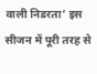वाली निडरता’ इस सीजन में पूरी तरह से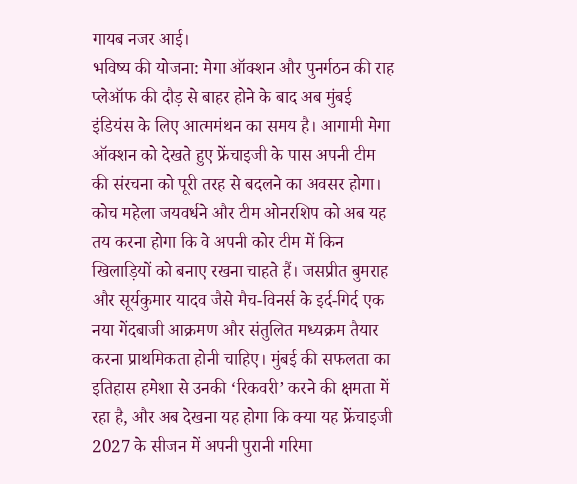गायब नजर आई।
भविष्य की योजना: मेगा ऑक्शन और पुनर्गठन की राह
प्लेऑफ की दौड़ से बाहर होने के बाद अब मुंबई इंडियंस के लिए आत्ममंथन का समय है। आगामी मेगा ऑक्शन को देखते हुए फ्रेंचाइजी के पास अपनी टीम की संरचना को पूरी तरह से बदलने का अवसर होगा। कोच महेला जयवर्धने और टीम ओनरशिप को अब यह तय करना होगा कि वे अपनी कोर टीम में किन खिलाड़ियों को बनाए रखना चाहते हैं। जसप्रीत बुमराह और सूर्यकुमार यादव जैसे मैच-विनर्स के इर्द-गिर्द एक नया गेंदबाजी आक्रमण और संतुलित मध्यक्रम तैयार करना प्राथमिकता होनी चाहिए। मुंबई की सफलता का इतिहास हमेशा से उनकी ‘रिकवरी’ करने की क्षमता में रहा है, और अब देखना यह होगा कि क्या यह फ्रेंचाइजी 2027 के सीजन में अपनी पुरानी गरिमा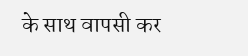के साथ वापसी कर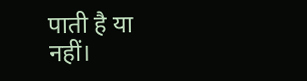पाती है या नहीं।